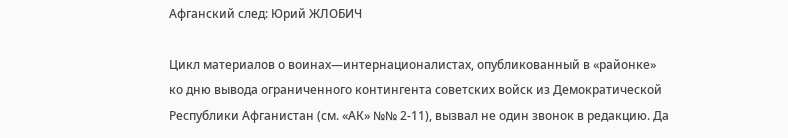Афганский след: Юрий ЖЛОБИЧ

Цикл материалов о воинах—интернационалистах, опубликованный в «районке» ко дню вывода ограниченного контингента советских войск из Демократической Республики Афганистан (см. «АК» №№ 2-11), вызвал не один звонок в редакцию. Да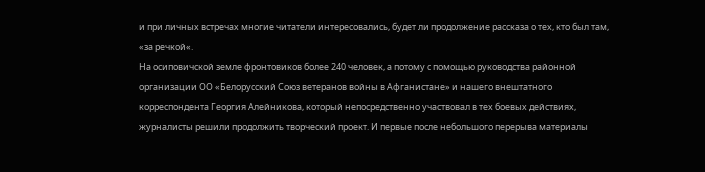и при личных встречах многие читатели интересовались, будет ли продолжение рассказа о тех, кто был там, «за речкой«.
На осиповичской земле фронтовиков более 240 человек, а потому с помощью руководства районной организации ОО «Белорусский Союз ветеранов войны в Афганистане» и нашего внештатного корреспондента Георгия Алейникова, который непосредственно участвовал в тех боевых действиях, журналисты решили продолжить творческий проект. И первые после небольшого перерыва материалы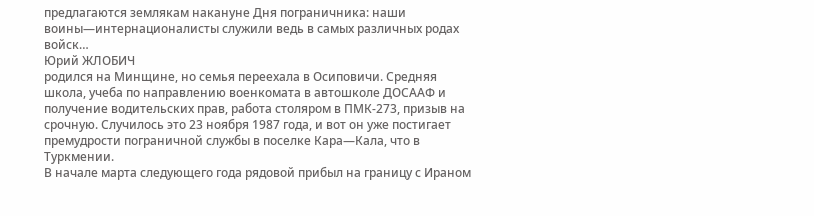предлагаются землякам накануне Дня пограничника: наши воины—интернационалисты служили ведь в самых различных родах войск…
Юрий ЖЛОБИЧ
родился на Минщине, но семья переехала в Осиповичи. Средняя школа, учеба по направлению военкомата в автошколе ДОСААФ и получение водительских прав, работа столяром в ПМК-273, призыв на срочную. Случилось это 23 ноября 1987 года, и вот он уже постигает премудрости пограничной службы в поселке Кара—Кала, что в Туркмении.
В начале марта следующего года рядовой прибыл на границу с Ираном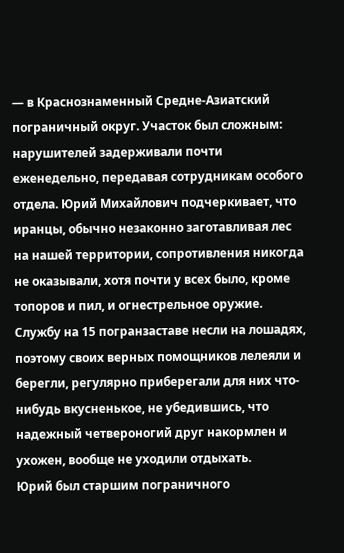— в Краснознаменный Средне-Азиатский пограничный округ. Участок был сложным: нарушителей задерживали почти еженедельно, передавая сотрудникам особого отдела. Юрий Михайлович подчеркивает, что иранцы, обычно незаконно заготавливая лес на нашей территории, сопротивления никогда не оказывали, хотя почти у всех было, кроме топоров и пил, и огнестрельное оружие.
Службу на 15 погранзаставе несли на лошадях, поэтому своих верных помощников лелеяли и берегли, регулярно приберегали для них что-нибудь вкусненькое, не убедившись, что надежный четвероногий друг накормлен и ухожен, вообще не уходили отдыхать.
Юрий был старшим пограничного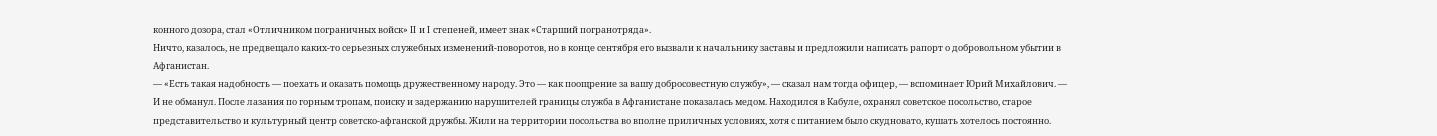конного дозора, стал «Отличником пограничных войск» II и I степеней, имеет знак «Старший погранотряда».
Ничто, казалось, не предвещало каких-то серьезных служебных изменений-поворотов, но в конце сентября его вызвали к начальнику заставы и предложили написать рапорт о добровольном убытии в Афганистан.
— «Есть такая надобность — поехать и оказать помощь дружественному народу. Это — как поощрение за вашу добросовестную службу», — сказал нам тогда офицер, — вспоминает Юрий Михайлович. — И не обманул. После лазания по горным тропам, поиску и задержанию нарушителей границы служба в Афганистане показалась медом. Находился в Кабуле, охранял советское посольство, старое представительство и культурный центр советско-афганской дружбы. Жили на территории посольства во вполне приличных условиях, хотя с питанием было скудновато, кушать хотелось постоянно.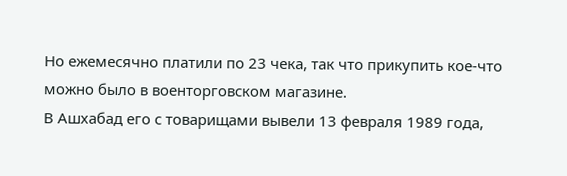Но ежемесячно платили по 23 чека, так что прикупить кое-что можно было в военторговском магазине.
В Ашхабад его с товарищами вывели 13 февраля 1989 года,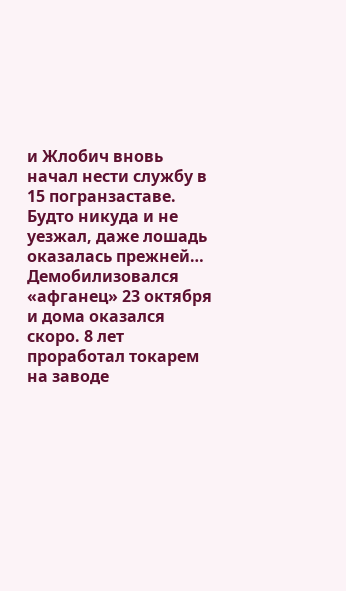и Жлобич вновь начал нести службу в 15 погранзаставе. Будто никуда и не уезжал, даже лошадь оказалась прежней…
Демобилизовался «афганец» 23 октября и дома оказался скоро. 8 лет проработал токарем на заводе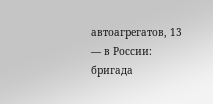автоагрегатов, 13 — в России: бригада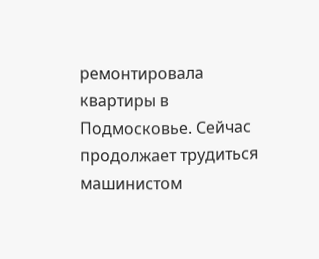ремонтировала квартиры в Подмосковье. Сейчас продолжает трудиться машинистом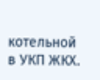котельной в УКП ЖКХ.